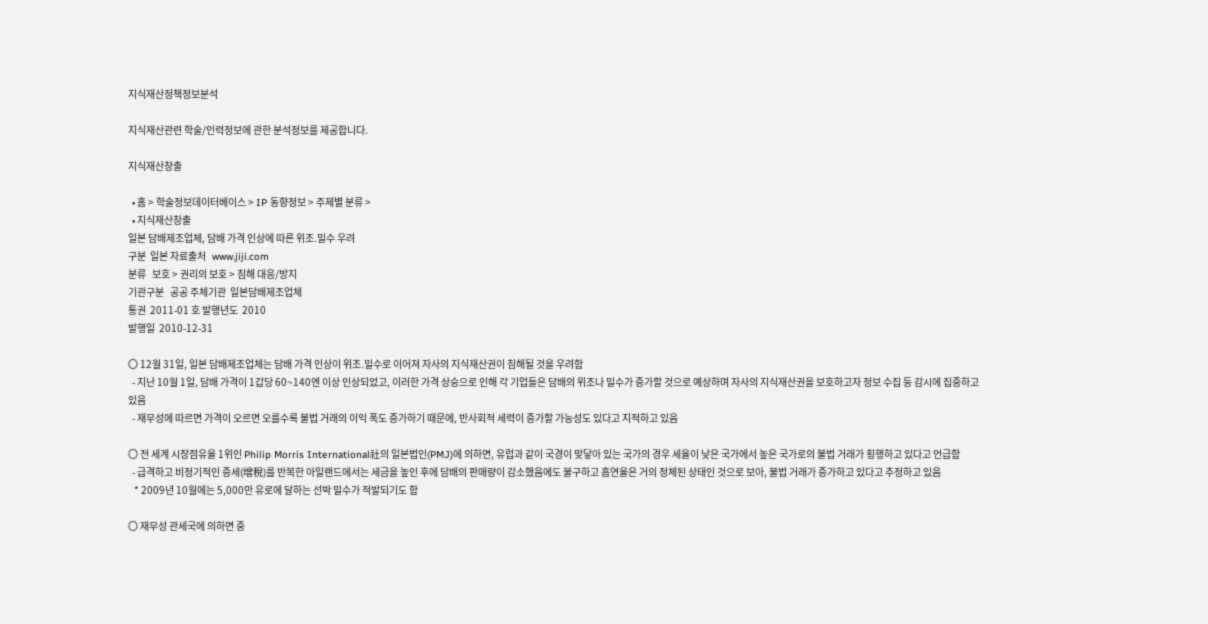지식재산정책정보분석

지식재산관련 학술/인력정보에 관한 분석정보를 제공합니다.

지식재산창출

  • 홈 > 학술정보데이터베이스 > IP 동향정보 > 주제별 분류 >
  • 지식재산창출
일본 담배제조업체, 담배 가격 인상에 따른 위조․밀수 우려
구분  일본 자료출처   www.jiji.com
분류   보호 > 권리의 보호 > 침해 대응/방지
기관구분   공공 주체기관  일본담배제조업체
통권  2011-01 호 발행년도  2010
발행일  2010-12-31

〇 12월 31일, 일본 담배제조업체는 담배 가격 인상이 위조․밀수로 이어져 자사의 지식재산권이 침해될 것을 우려함
  - 지난 10월 1일, 담배 가격이 1갑당 60~140엔 이상 인상되었고, 이러한 가격 상승으로 인해 각 기업들은 담배의 위조나 밀수가 증가할 것으로 예상하며 자사의 지식재산권을 보호하고자 정보 수집 등 감시에 집중하고 있음
  - 재무성에 따르면 가격이 오르면 오를수록 불법 거래의 이익 폭도 증가하기 때문에, 반사회적 세력이 증가할 가능성도 있다고 지적하고 있음

〇 전 세계 시장점유율 1위인 Philip Morris International社의 일본법인(PMJ)에 의하면, 유럽과 같이 국경이 맞닿아 있는 국가의 경우 세율이 낮은 국가에서 높은 국가로의 불법 거래가 횡행하고 있다고 언급함
  - 급격하고 비정기적인 증세(增稅)를 반복한 아일랜드에서는 세금을 높인 후에 담배의 판매량이 감소했음에도 불구하고 흡연율은 거의 정체된 상태인 것으로 보아, 불법 거래가 증가하고 있다고 추정하고 있음
   * 2009년 10월에는 5,000만 유로에 달하는 선박 밀수가 적발되기도 함

〇 재무성 관세국에 의하면 중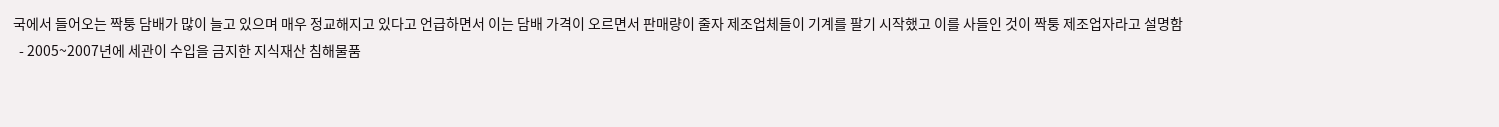국에서 들어오는 짝퉁 담배가 많이 늘고 있으며 매우 정교해지고 있다고 언급하면서 이는 담배 가격이 오르면서 판매량이 줄자 제조업체들이 기계를 팔기 시작했고 이를 사들인 것이 짝퉁 제조업자라고 설명함
  - 2005~2007년에 세관이 수입을 금지한 지식재산 침해물품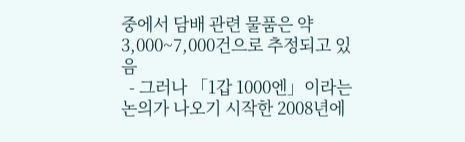중에서 담배 관련 물품은 약 3,000~7,000건으로 추정되고 있음
  - 그러나 「1갑 1000엔」이라는 논의가 나오기 시작한 2008년에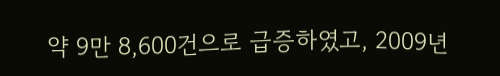약 9만 8,600건으로 급증하였고, 2009년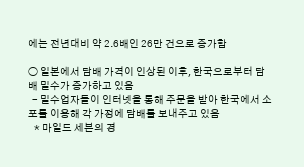에는 전년대비 약 2.6배인 26만 건으로 증가함

〇 일본에서 담배 가격이 인상된 이후, 한국으로부터 담배 밀수가 증가하고 있음
  - 밀수업자들이 인터넷을 통해 주문을 받아 한국에서 소포를 이용해 각 가정에 담배를 보내주고 있음
   * 마일드 세븐의 경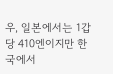우, 일본에서는 1갑당 410엔이지만 한국에서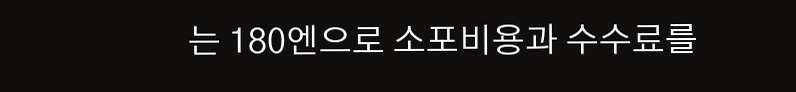는 180엔으로 소포비용과 수수료를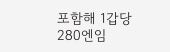포함해 1갑당 280엔임